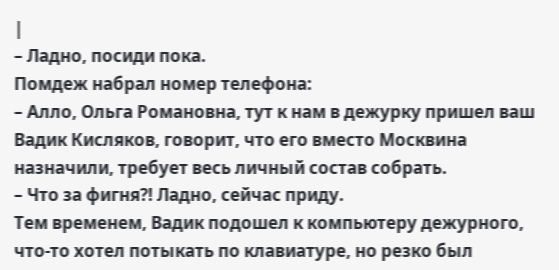|
– Ладно, посиди пока.
Помдеж набрал номер телефона:
– Алло, Ольга Романовна, тут к нам в дежурку пришел ваш Вадик Кисляков, говорит, что его вместо Москвина назначили, требует весь личный состав собрать.
– Что за фигня?! Ладно, сейчас приду.
Тем временем, Вадик подошел к компьютеру дежурного, что-то хотел потыкать по клавиатуре, но резко был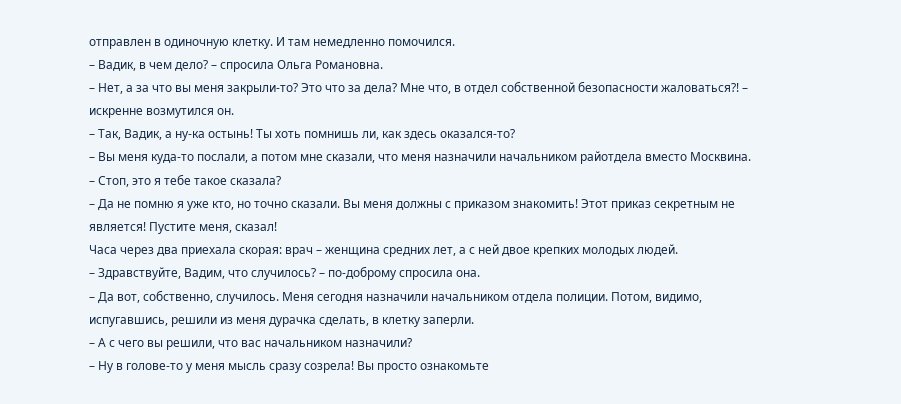отправлен в одиночную клетку. И там немедленно помочился.
– Вадик, в чем дело? – спросила Ольга Романовна.
– Нет, а за что вы меня закрыли-то? Это что за дела? Мне что, в отдел собственной безопасности жаловаться?! – искренне возмутился он.
– Так, Вадик, а ну-ка остынь! Ты хоть помнишь ли, как здесь оказался-то?
– Вы меня куда-то послали, а потом мне сказали, что меня назначили начальником райотдела вместо Москвина.
– Стоп, это я тебе такое сказала?
– Да не помню я уже кто, но точно сказали. Вы меня должны с приказом знакомить! Этот приказ секретным не является! Пустите меня, сказал!
Часа через два приехала скорая: врач – женщина средних лет, а с ней двое крепких молодых людей.
– Здравствуйте, Вадим, что случилось? – по-доброму спросила она.
– Да вот, собственно, случилось. Меня сегодня назначили начальником отдела полиции. Потом, видимо, испугавшись, решили из меня дурачка сделать, в клетку заперли.
– А с чего вы решили, что вас начальником назначили?
– Ну в голове-то у меня мысль сразу созрела! Вы просто ознакомьте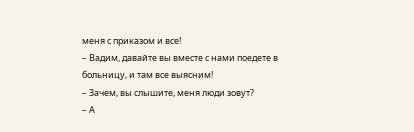меня с приказом и все!
– Вадим, давайте вы вместе с нами поедете в больницу, и там все выясним!
– Зачем, вы слышите, меня люди зовут?
– А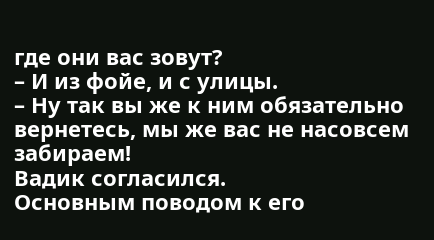где они вас зовут?
– И из фойе, и с улицы.
– Ну так вы же к ним обязательно вернетесь, мы же вас не насовсем забираем!
Вадик согласился.
Основным поводом к его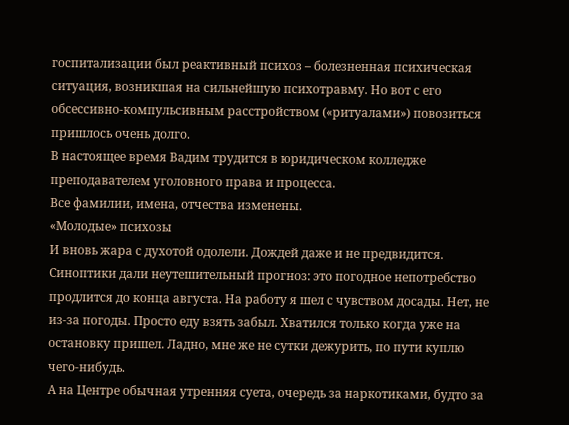госпитализации был реактивный психоз – болезненная психическая ситуация, возникшая на сильнейшую психотравму. Но вот с его обсессивно-компульсивным расстройством («ритуалами») повозиться пришлось очень долго.
В настоящее время Вадим трудится в юридическом колледже преподавателем уголовного права и процесса.
Все фамилии, имена, отчества изменены.
«Молодые» психозы
И вновь жара с духотой одолели. Дождей даже и не предвидится. Синоптики дали неутешительный прогноз: это погодное непотребство продлится до конца августа. На работу я шел с чувством досады. Нет, не из-за погоды. Просто еду взять забыл. Хватился только когда уже на остановку пришел. Ладно, мне же не сутки дежурить, по пути куплю чего-нибудь.
А на Центре обычная утренняя суета, очередь за наркотиками, будто за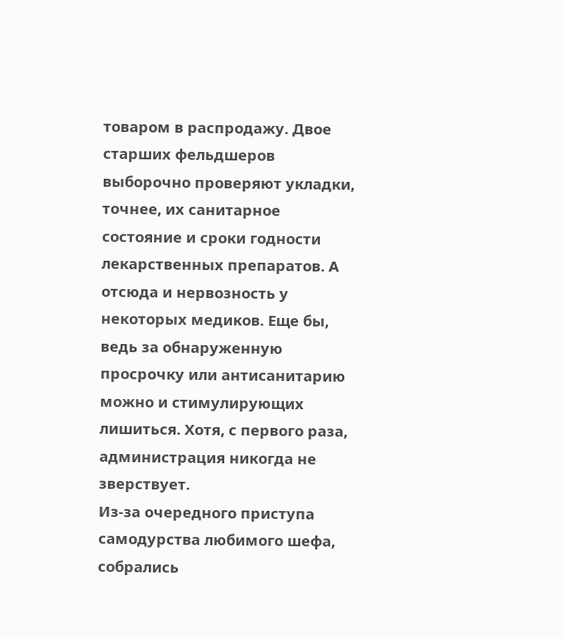товаром в распродажу. Двое старших фельдшеров выборочно проверяют укладки, точнее, их санитарное состояние и сроки годности лекарственных препаратов. А отсюда и нервозность у некоторых медиков. Еще бы, ведь за обнаруженную просрочку или антисанитарию можно и стимулирующих лишиться. Хотя, с первого раза, администрация никогда не зверствует.
Из-за очередного приступа самодурства любимого шефа, собрались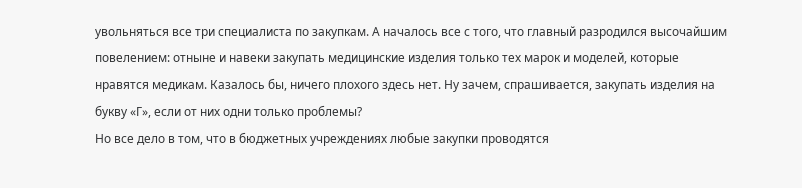увольняться все три специалиста по закупкам. А началось все с того, что главный разродился высочайшим повелением: отныне и навеки закупать медицинские изделия только тех марок и моделей, которые нравятся медикам. Казалось бы, ничего плохого здесь нет. Ну зачем, спрашивается, закупать изделия на букву «Г», если от них одни только проблемы?
Но все дело в том, что в бюджетных учреждениях любые закупки проводятся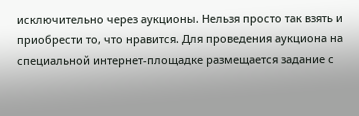исключительно через аукционы. Нельзя просто так взять и приобрести то, что нравится. Для проведения аукциона на специальной интернет-площадке размещается задание с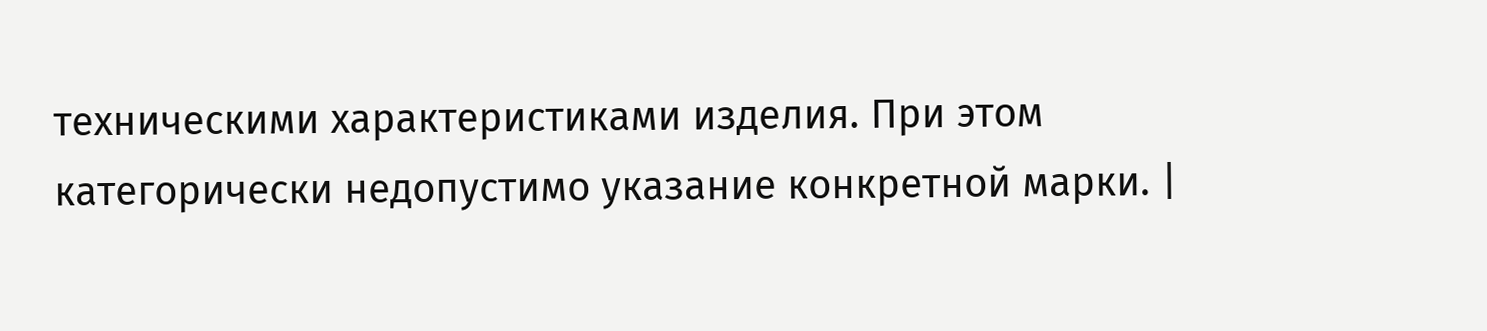техническими характеристиками изделия. При этом категорически недопустимо указание конкретной марки. |